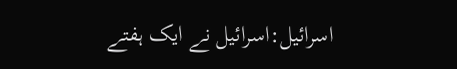اسرائیل:اسرائیل نے ایک ہفتے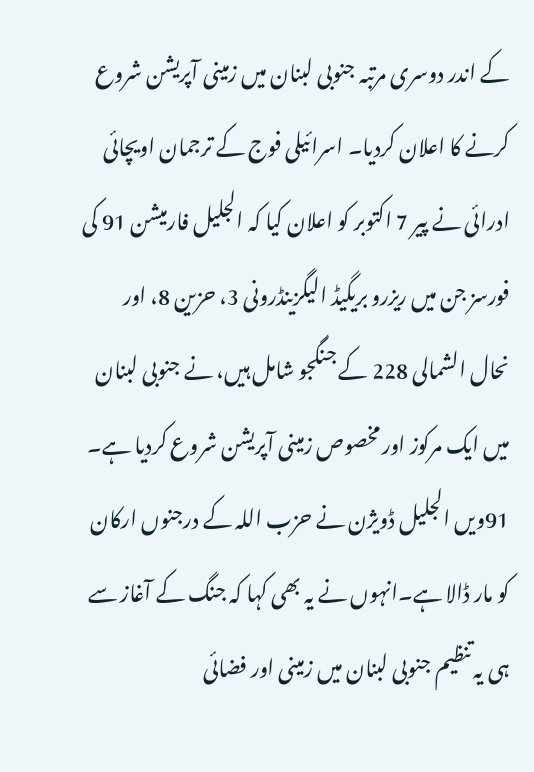کے اندر دوسری مرتبہ جنوبی لبنان میں زمینی آپریشن شروع کرنے کا اعلان کردیا۔ اسرائیلی فوج کے ترجمان اویچائی ادرائی نے پیر 7 اکتوبر کو اعلان کیا کہ الجلیل فارمیشن 91 کی فورسز جن میں ریزرو بریگیڈ الیگزینڈرونی 3، حزین 8، اور نحال الشمالی 228 کے جنگجو شامل ہیں، نے جنوبی لبنان میں ایک مرکوز اور مخصوص زمینی آپریشن شروع کردیا ہے۔ 91ویں الجلیل ڈویژن نے حزب اللہ کے درجنوں ارکان کو مار ڈالا ہے۔انہوں نے یہ بھی کہا کہ جنگ کے آغاز سے ہی یہ تنظیم جنوبی لبنان میں زمینی اور فضائی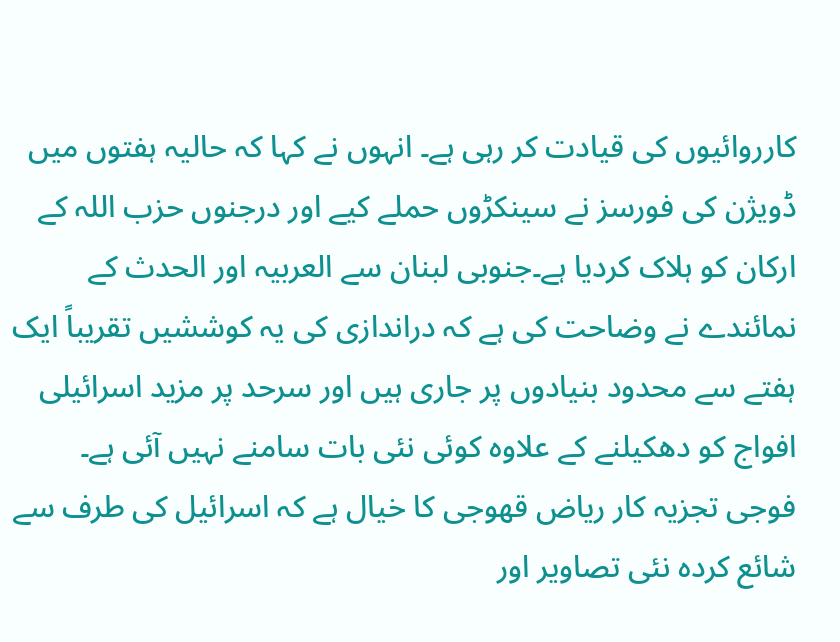کارروائیوں کی قیادت کر رہی ہے۔ انہوں نے کہا کہ حالیہ ہفتوں میں ڈویژن کی فورسز نے سینکڑوں حملے کیے اور درجنوں حزب اللہ کے ارکان کو ہلاک کردیا ہے۔جنوبی لبنان سے العربیہ اور الحدث کے نمائندے نے وضاحت کی ہے کہ دراندازی کی یہ کوششیں تقریباً ایک ہفتے سے محدود بنیادوں پر جاری ہیں اور سرحد پر مزید اسرائیلی افواج کو دھکیلنے کے علاوہ کوئی نئی بات سامنے نہیں آئی ہے۔ فوجی تجزیہ کار ریاض قھوجی کا خیال ہے کہ اسرائیل کی طرف سے شائع کردہ نئی تصاویر اور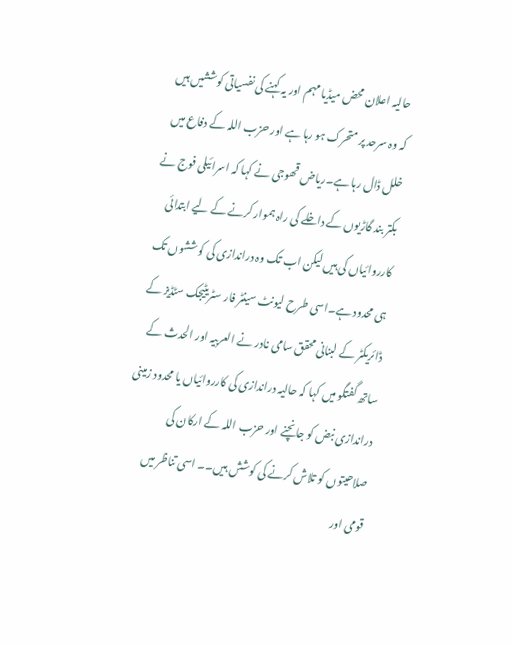حالیہ اعلان محض میڈیا مہم اور یہ کہنے کی نفسیاتی کوششیں ہیں کہ وہ سرحد پر متحرک ہو رہا ہے اور حزب اللہ کے دفاع میں خلل ڈال رہا ہے۔ریاض قھوجی نے کہا کہ اسرائیلی فوج نے بکتر بند گاڑیوں کے داخلے کی راہ ہموار کرنے کے لیے ابتدائی کارروائیاں کی ہیں لیکن اب تک وہ دراندازی کی کوششوں تک ہی محدود ہے۔اسی طرح لیونٹ سینٹر فار سٹریٹیجک سٹڈیز کے ڈائریکٹر کے لبنانی محقق سامی نادر نے العربیہ اور الحدث کے ساتھ گفتگو میں کہا کہ حالیہ دراندازی کی کارروائیاں یا محدود زمینی دراندازی نبض کو جانچنے اور حزب اللہ کے ارکان کی صلاحیتوں کو تلاش کرنے کی کوشش ہیں۔۔ اسی تناظر میں قومی اور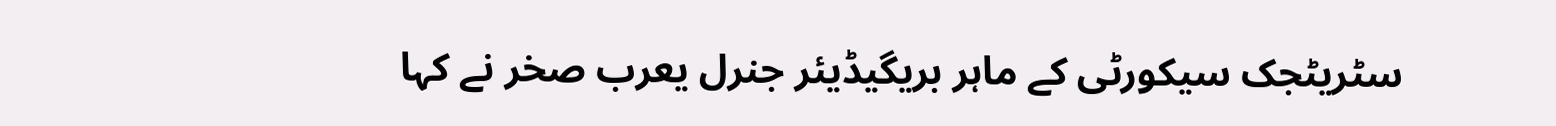سٹریٹجک سیکورٹی کے ماہر بریگیڈیئر جنرل یعرب صخر نے کہا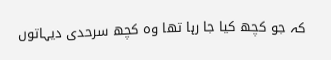کہ جو کچھ کیا جا رہا تھا وہ کچھ سرحدی دیہاتوں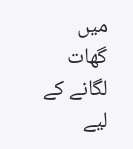میں گھات لگانے کے لیے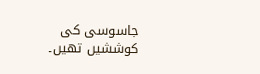جاسوسی کی کوششیں تھیں۔